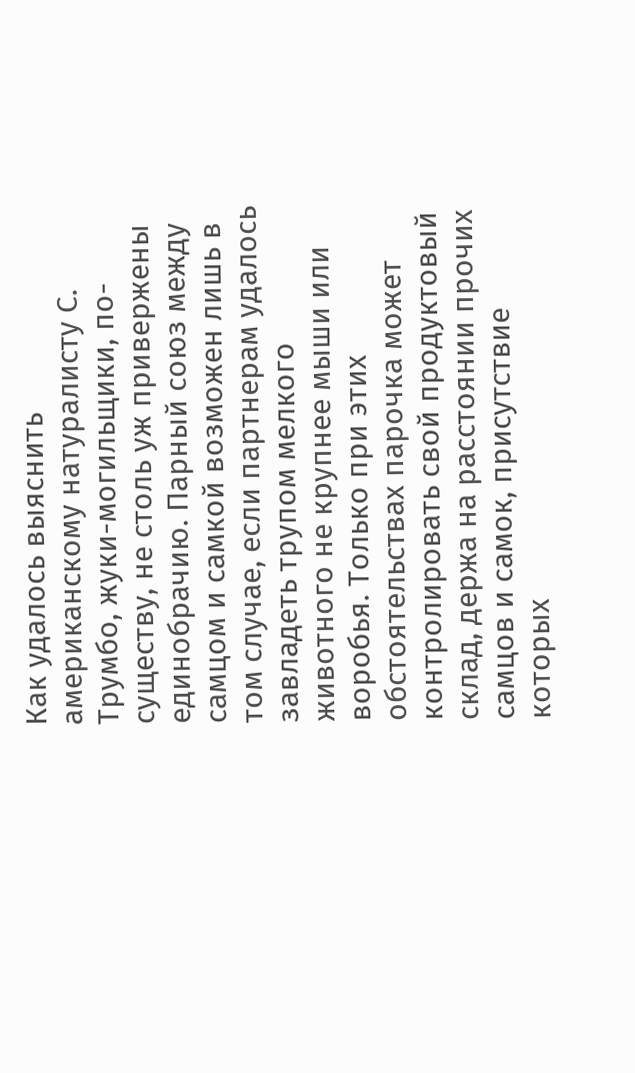Как удалось выяснить американскому натуралисту С. Трумбо, жуки-могильщики, по-существу, не столь уж привержены единобрачию. Парный союз между самцом и самкой возможен лишь в том случае, если партнерам удалось завладеть трупом мелкого животного не крупнее мыши или воробья. Только при этих обстоятельствах парочка может контролировать свой продуктовый склад, держа на расстоянии прочих самцов и самок, присутствие которых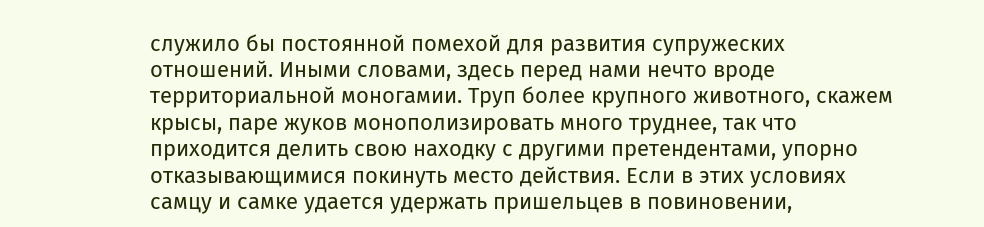служило бы постоянной помехой для развития супружеских отношений. Иными словами, здесь перед нами нечто вроде территориальной моногамии. Труп более крупного животного, скажем крысы, паре жуков монополизировать много труднее, так что приходится делить свою находку с другими претендентами, упорно отказывающимися покинуть место действия. Если в этих условиях самцу и самке удается удержать пришельцев в повиновении,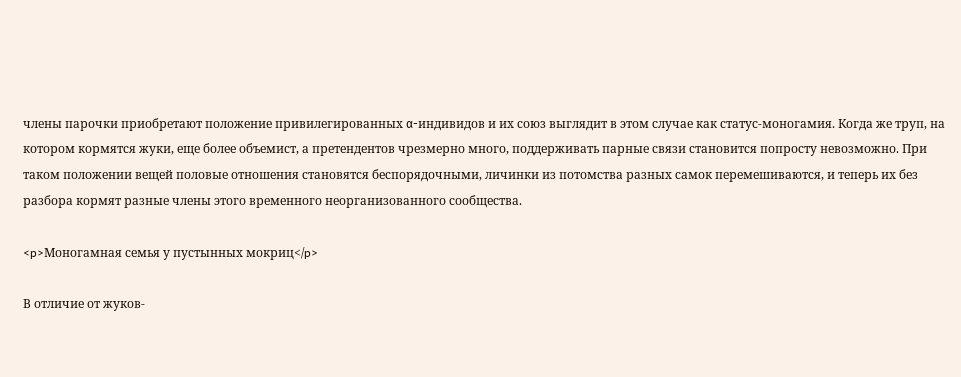члены парочки приобретают положение привилегированных α-индивидов и их союз выглядит в этом случае как статус-моногамия. Когда же труп, на котором кормятся жуки, еще более объемист, а претендентов чрезмерно много, поддерживать парные связи становится попросту невозможно. При таком положении вещей половые отношения становятся беспорядочными, личинки из потомства разных самок перемешиваются, и теперь их без разбора кормят разные члены этого временного неорганизованного сообщества.

<p>Моногамная семья у пустынных мокриц</p>

В отличие от жуков-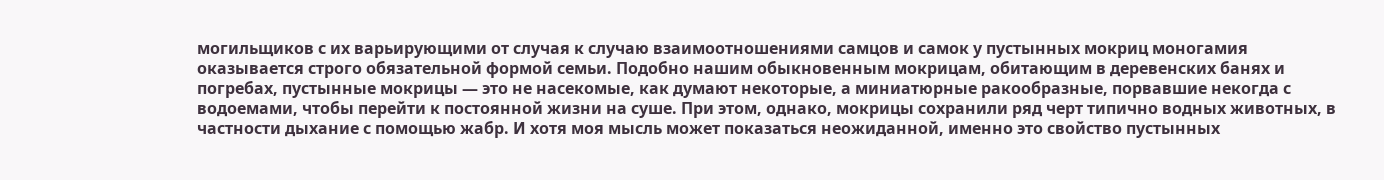могильщиков с их варьирующими от случая к случаю взаимоотношениями самцов и самок у пустынных мокриц моногамия оказывается строго обязательной формой семьи. Подобно нашим обыкновенным мокрицам, обитающим в деревенских банях и погребах, пустынные мокрицы — это не насекомые, как думают некоторые, а миниатюрные ракообразные, порвавшие некогда с водоемами, чтобы перейти к постоянной жизни на суше. При этом, однако, мокрицы сохранили ряд черт типично водных животных, в частности дыхание с помощью жабр. И хотя моя мысль может показаться неожиданной, именно это свойство пустынных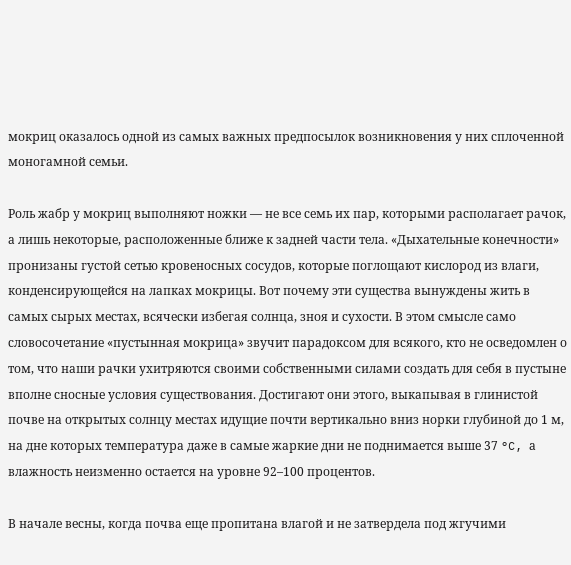мокриц оказалось одной из самых важных предпосылок возникновения у них сплоченной моногамной семьи.

Роль жабр у мокриц выполняют ножки — не все семь их пар, которыми располагает рачок, а лишь некоторые, расположенные ближе к задней части тела. «Дыхательные конечности» пронизаны густой сетью кровеносных сосудов, которые поглощают кислород из влаги, конденсирующейся на лапках мокрицы. Вот почему эти существа вынуждены жить в самых сырых местах, всячески избегая солнца, зноя и сухости. В этом смысле само словосочетание «пустынная мокрица» звучит парадоксом для всякого, кто не осведомлен о том, что наши рачки ухитряются своими собственными силами создать для себя в пустыне вполне сносные условия существования. Достигают они этого, выкапывая в глинистой почве на открытых солнцу местах идущие почти вертикально вниз норки глубиной до 1 м, на дне которых температура даже в самые жаркие дни не поднимается выше 37 °C, а влажность неизменно остается на уровне 92–100 процентов.

В начале весны, когда почва еще пропитана влагой и не затвердела под жгучими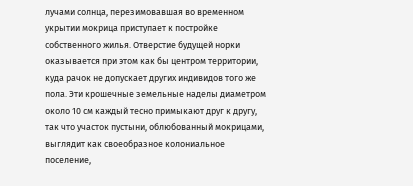лучами солнца, перезимовавшая во временном укрытии мокрица приступает к постройке собственного жилья. Отверстие будущей норки оказывается при этом как бы центром территории, куда рачок не допускает других индивидов того же пола. Эти крошечные земельные наделы диаметром около 10 см каждый тесно примыкают друг к другу, так что участок пустыни, облюбованный мокрицами, выглядит как своеобразное колониальное поселение,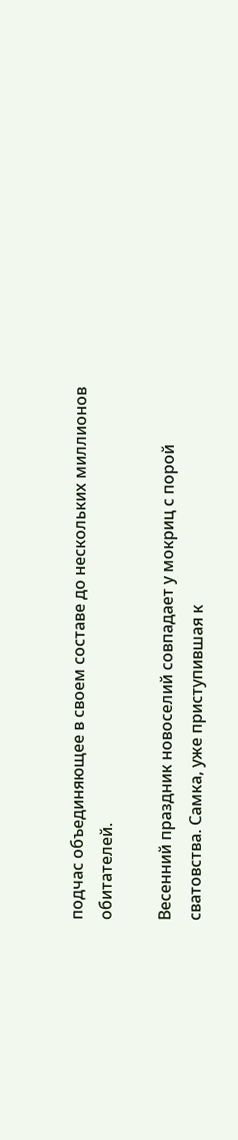подчас объединяющее в своем составе до нескольких миллионов обитателей.

Весенний праздник новоселий совпадает у мокриц с порой сватовства. Самка, уже приступившая к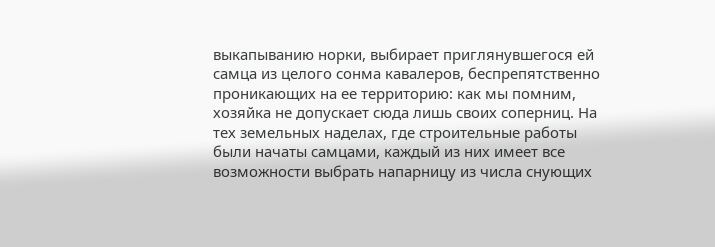выкапыванию норки, выбирает приглянувшегося ей самца из целого сонма кавалеров, беспрепятственно проникающих на ее территорию: как мы помним, хозяйка не допускает сюда лишь своих соперниц. На тех земельных наделах, где строительные работы были начаты самцами, каждый из них имеет все возможности выбрать напарницу из числа снующих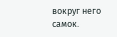вокруг него самок.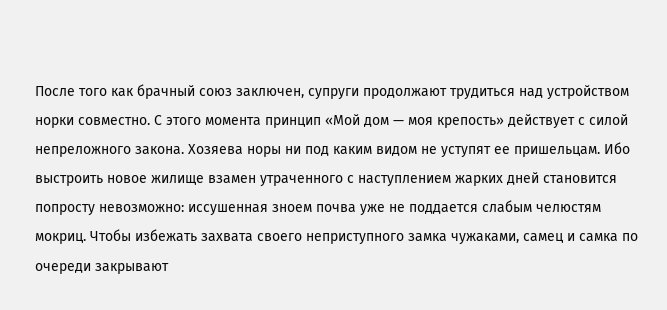После того как брачный союз заключен, супруги продолжают трудиться над устройством норки совместно. С этого момента принцип «Мой дом — моя крепость» действует с силой непреложного закона. Хозяева норы ни под каким видом не уступят ее пришельцам. Ибо выстроить новое жилище взамен утраченного с наступлением жарких дней становится попросту невозможно: иссушенная зноем почва уже не поддается слабым челюстям мокриц. Чтобы избежать захвата своего неприступного замка чужаками, самец и самка по очереди закрывают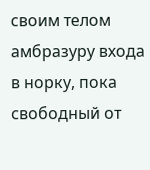своим телом амбразуру входа в норку, пока свободный от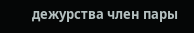дежурства член пары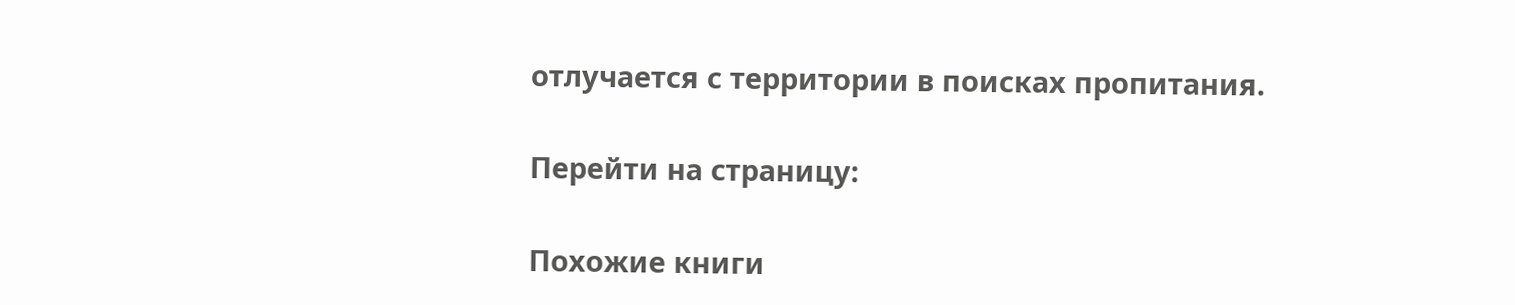отлучается с территории в поисках пропитания.

Перейти на страницу:

Похожие книги